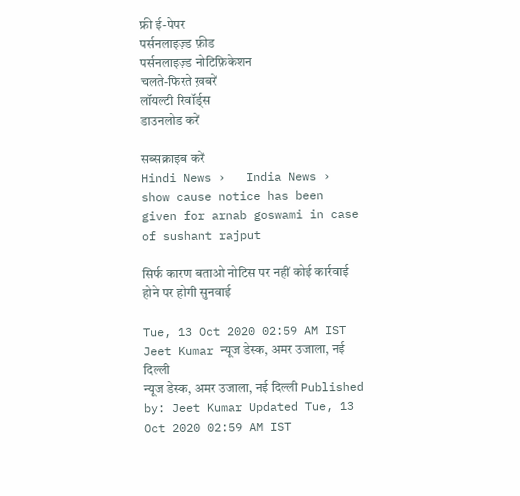फ्री ई-पेपर
पर्सनलाइज़्ड फ़ीड
पर्सनलाइज़्ड नोटिफ़िकेशन
चलते-फिरते ख़बरें
लॉयल्टी रिवॉर्ड्स
डाउनलोड करें

सब्सक्राइब करें
Hindi News ›   India News ›   show cause notice has been given for arnab goswami in case of sushant rajput

सिर्फ कारण बताओ नोटिस पर नहीं कोई कार्रवाई होने पर होगी सुनवाई

Tue, 13 Oct 2020 02:59 AM IST
Jeet Kumar न्यूज डेस्क, अमर उजाला, नई दिल्ली
न्यूज डेस्क, अमर उजाला, नई दिल्ली Published by: Jeet Kumar Updated Tue, 13 Oct 2020 02:59 AM IST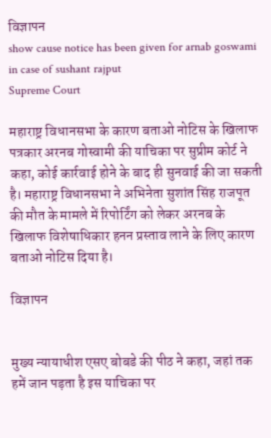विज्ञापन
show cause notice has been given for arnab goswami in case of sushant rajput
Supreme Court

महाराष्ट्र विधानसभा के कारण बताओ नोटिस के खिलाफ पत्रकार अरनब गोस्वामी की याचिका पर सुप्रीम कोर्ट ने कहा, कोई कार्रवाई होने के बाद ही सुनवाई की जा सकती है। महाराष्ट्र विधानसभा ने अभिनेता सुशांत सिंह राजपूत की मौत के मामले में रिपोर्टिंग को लेकर अरनब के खिलाफ विशेषाधिकार हनन प्रस्ताव लाने के लिए कारण बताओ नोटिस दिया है।

विज्ञापन


मुख्य न्यायाधीश एसए बोबडे की पीठ ने कहा, जहां तक हमें जान पड़ता है इस याचिका पर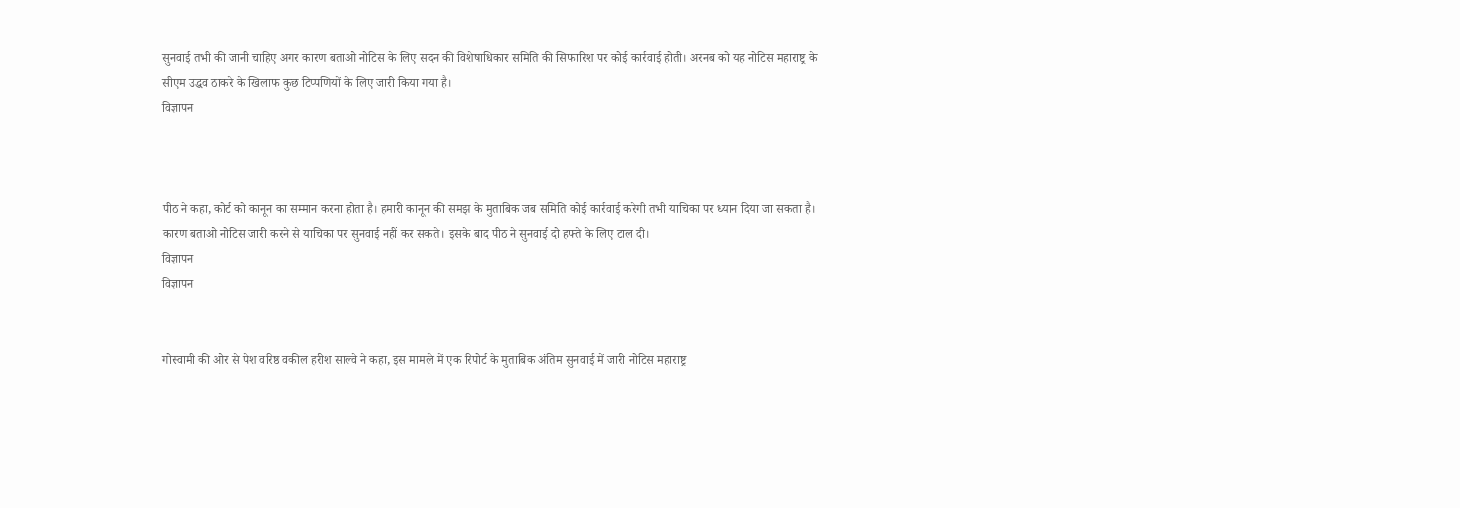सुनवाई तभी की जानी चाहिए अगर कारण बताओ नोटिस के लिए सदन की विशेषाधिकार समिति की सिफारिश पर कोई कार्रवाई होती। अरनब को यह नोटिस महाराष्ट्र के सीएम उद्धव ठाकरे के खिलाफ कुछ टिप्पणियों के लिए जारी किया गया है।
विज्ञापन



पीठ ने कहा, कोर्ट को कानून का सम्मान करना होता है। हमारी कानून की समझ के मुताबिक जब समिति कोई कार्रवाई करेगी तभी याचिका पर ध्यान दिया जा सकता है। कारण बताओ नोटिस जारी करने से याचिका पर सुनवाई नहीं कर सकते। इसके बाद पीठ ने सुनवाई दो हफ्ते के लिए टाल दी।
विज्ञापन
विज्ञापन


गोस्वामी की ओर से पेश वरिष्ठ वकील हरीश साल्वे ने कहा, इस मामले में एक रिपोर्ट के मुताबिक अंतिम सुनवाई में जारी नोटिस महाराष्ट्र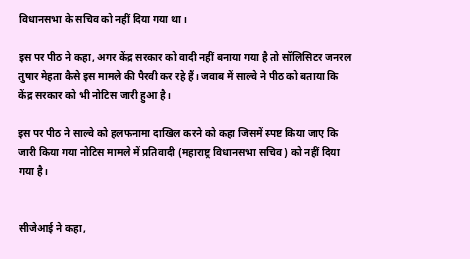विधानसभा के सचिव को नहीं दिया गया था।

इस पर पीठ ने कहा, अगर केंद्र सरकार को वादी नहीं बनाया गया है तो सॉलिसिटर जनरल तुषार मेहता कैसे इस मामले की पैरवी कर रहे हैं। जवाब में साल्वे ने पीठ को बताया कि केंद्र सरकार को भी नोटिस जारी हुआ है।

इस पर पीठ ने साल्वे को हलफनामा दाखिल करने को कहा जिसमें स्पष्ट किया जाए कि जारी किया गया नोटिस मामले में प्रतिवादी (महाराष्ट्र विधानसभा सचिव) को नहीं दिया गया है।


सीजेआई ने कहा,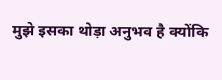मुझे इसका थोड़ा अनुभव है क्योंकि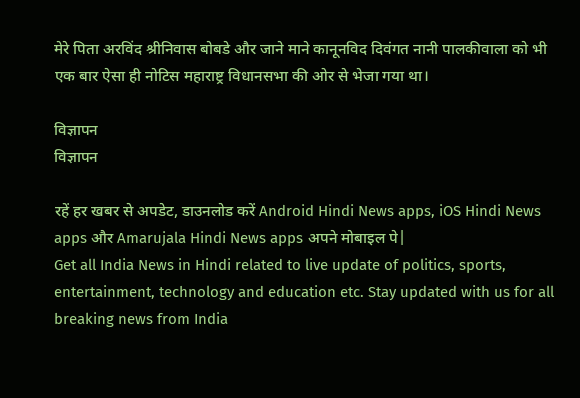मेरे पिता अरविंद श्रीनिवास बोबडे और जाने माने कानूनविद दिवंगत नानी पालकीवाला को भी एक बार ऐसा ही नोटिस महाराष्ट्र विधानसभा की ओर से भेजा गया था।

विज्ञापन
विज्ञापन

रहें हर खबर से अपडेट, डाउनलोड करें Android Hindi News apps, iOS Hindi News apps और Amarujala Hindi News apps अपने मोबाइल पे|
Get all India News in Hindi related to live update of politics, sports, entertainment, technology and education etc. Stay updated with us for all breaking news from India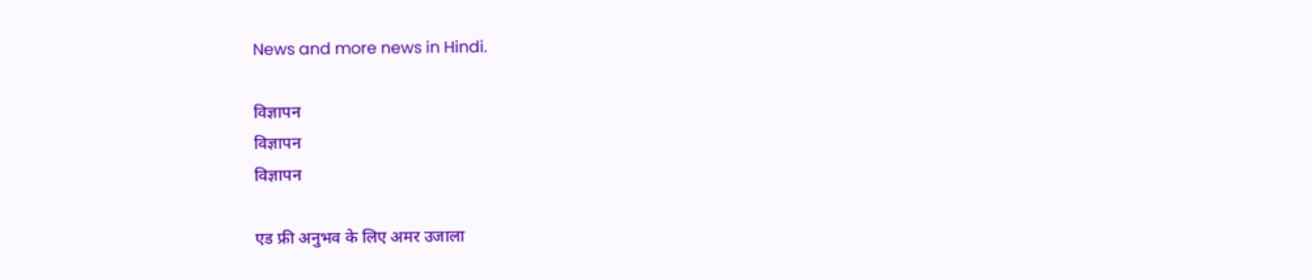News and more news in Hindi.

विज्ञापन
विज्ञापन
विज्ञापन

एड फ्री अनुभव के लिए अमर उजाला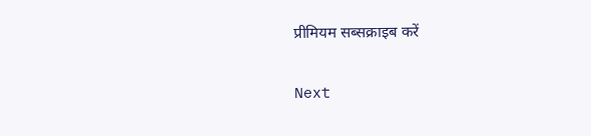प्रीमियम सब्सक्राइब करें

Next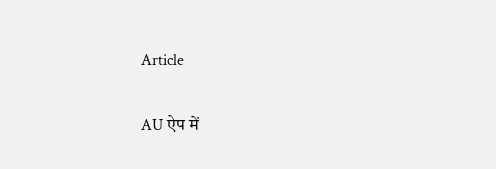Article

AU ऐप में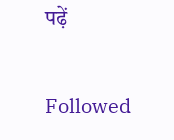पढ़ें

Followed